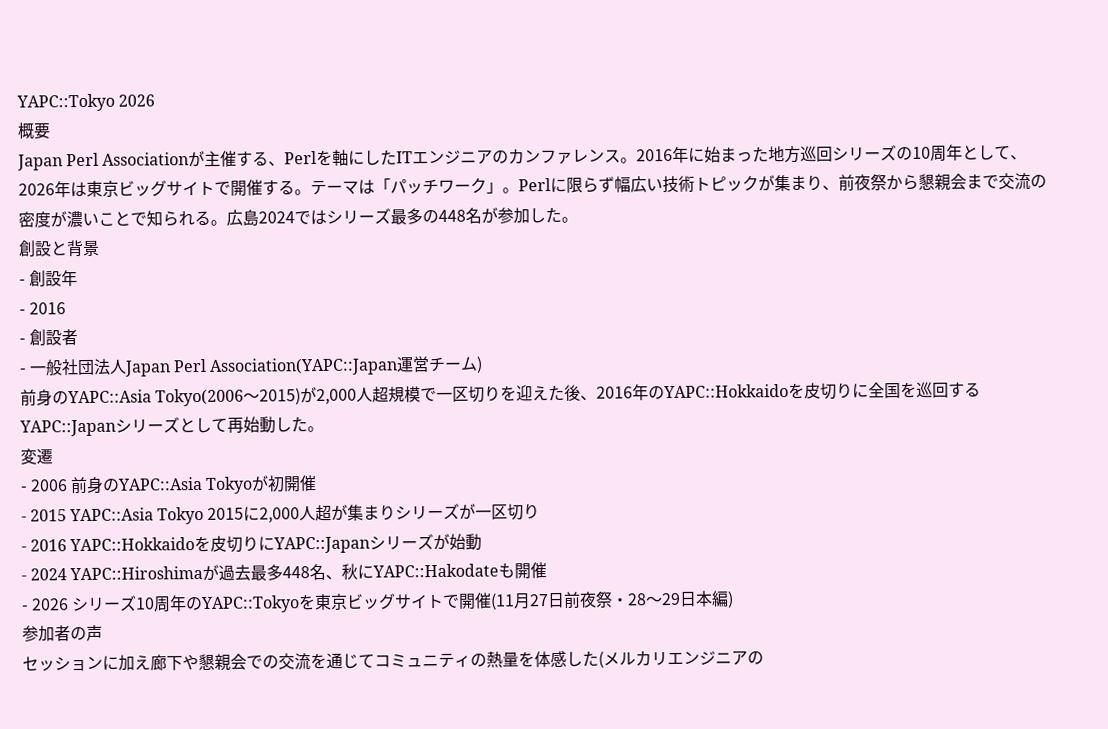YAPC::Tokyo 2026
概要
Japan Perl Associationが主催する、Perlを軸にしたITエンジニアのカンファレンス。2016年に始まった地方巡回シリーズの10周年として、2026年は東京ビッグサイトで開催する。テーマは「パッチワーク」。Perlに限らず幅広い技術トピックが集まり、前夜祭から懇親会まで交流の密度が濃いことで知られる。広島2024ではシリーズ最多の448名が参加した。
創設と背景
- 創設年
- 2016
- 創設者
- 一般社団法人Japan Perl Association(YAPC::Japan運営チーム)
前身のYAPC::Asia Tokyo(2006〜2015)が2,000人超規模で一区切りを迎えた後、2016年のYAPC::Hokkaidoを皮切りに全国を巡回するYAPC::Japanシリーズとして再始動した。
変遷
- 2006 前身のYAPC::Asia Tokyoが初開催
- 2015 YAPC::Asia Tokyo 2015に2,000人超が集まりシリーズが一区切り
- 2016 YAPC::Hokkaidoを皮切りにYAPC::Japanシリーズが始動
- 2024 YAPC::Hiroshimaが過去最多448名、秋にYAPC::Hakodateも開催
- 2026 シリーズ10周年のYAPC::Tokyoを東京ビッグサイトで開催(11月27日前夜祭・28〜29日本編)
参加者の声
セッションに加え廊下や懇親会での交流を通じてコミュニティの熱量を体感した(メルカリエンジニアの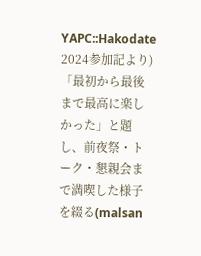YAPC::Hakodate 2024参加記より)
「最初から最後まで最高に楽しかった」と題し、前夜祭・トーク・懇親会まで満喫した様子を綴る(malsan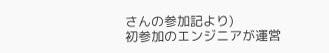さんの参加記より)
初参加のエンジニアが運営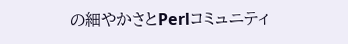の細やかさとPerlコミュニティ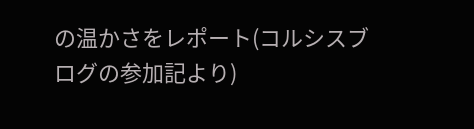の温かさをレポート(コルシスブログの参加記より)